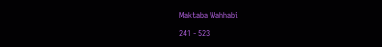Maktaba Wahhabi

241 - 523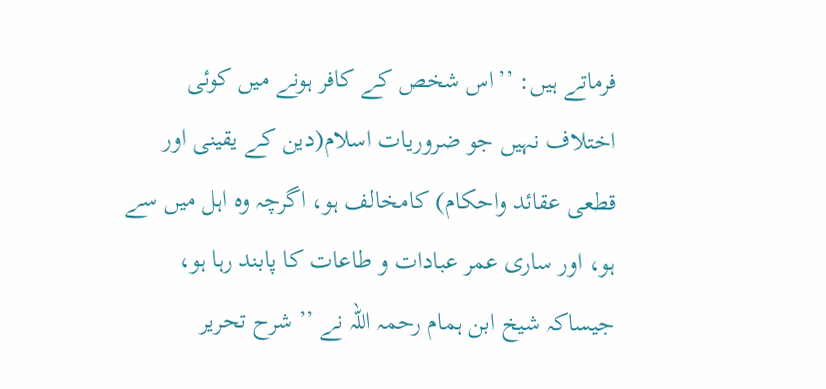فرماتے ہیں: ’’اس شخص کے کافر ہونے میں کوئی اختلاف نہیں جو ضروریات اسلام(دین کے یقینی اور قطعی عقائد واحکام) کامخالف ہو، اگرچہ وہ اہل میں سے ہو، اور ساری عمر عبادات و طاعات کا پابند رہا ہو، جیساکہ شیخ ابن ہمام رحمہ اللہ نے ’’ شرح تحریر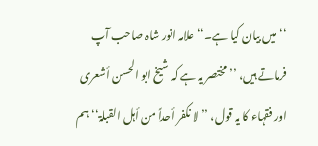‘‘ میں بیان کیا ہے۔‘‘ علامہ انور شاہ صاحب آپ فرماتے ہیں، ’’مختصر یہ ہے کہ شیخ ابو الحسن أشعری اور فقہاء کا یہ قول، ’’ لا نکفر أحداً من أہل القبلۃ‘‘ہم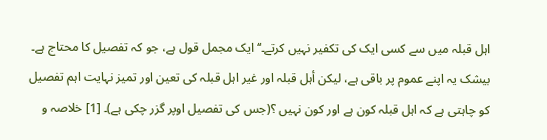اہل قبلہ میں سے کسی ایک کی تکفیر نہیں کرتے۔‘‘ایک مجمل قول ہے، جو کہ تفصیل کا محتاج ہے۔ بیشک یہ اپنے عموم پر باقی ہے، لیکن أہل قبلہ اور غیر اہل قبلہ کی تعین اور تمیز نہایت اہم تفصیل کو چاہتی ہے کہ اہل قبلہ کون ہے اور کون نہیں ؟(جس کی تفصیل اوپر گزر چکی ہے)۔ [1] خلاصہ و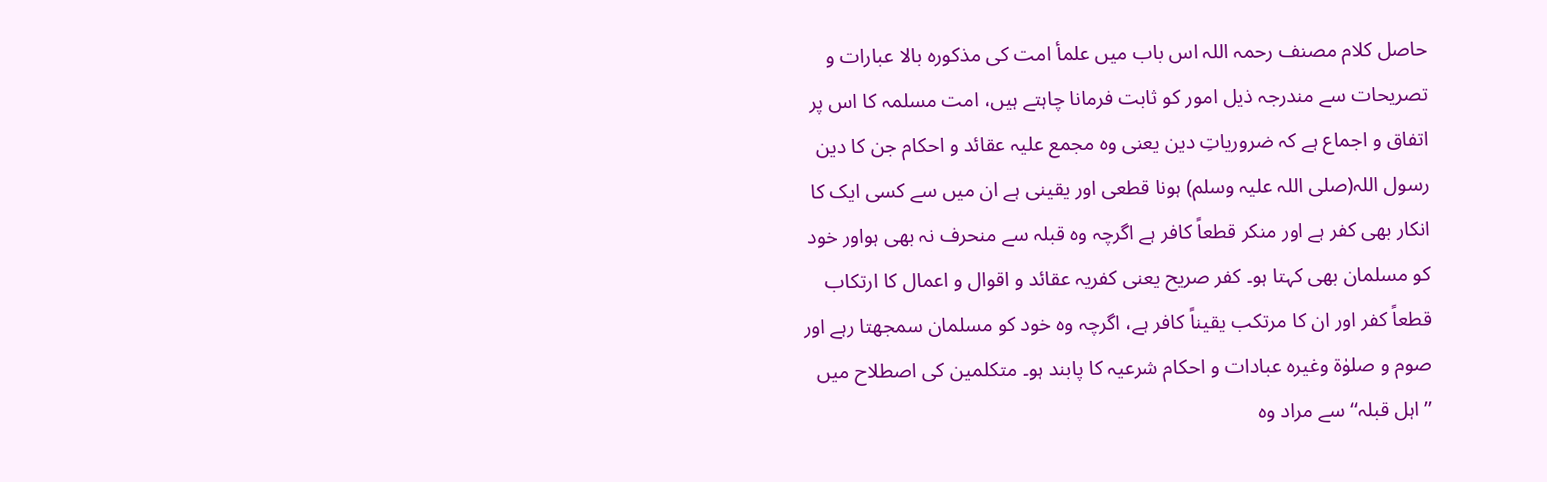حاصل کلام مصنف رحمہ اللہ اس باب میں علمأ امت کی مذکورہ بالا عبارات و تصریحات سے مندرجہ ذیل امور کو ثابت فرمانا چاہتے ہیں، امت مسلمہ کا اس پر اتفاق و اجماع ہے کہ ضروریاتِ دین یعنی وہ مجمع علیہ عقائد و احکام جن کا دین رسول اللہ(صلی اللہ علیہ وسلم) ہونا قطعی اور یقینی ہے ان میں سے کسی ایک کا انکار بھی کفر ہے اور منکر قطعاً کافر ہے اگرچہ وہ قبلہ سے منحرف نہ بھی ہواور خود کو مسلمان بھی کہتا ہو۔ کفر صریح یعنی کفریہ عقائد و اقوال و اعمال کا ارتکاب قطعاً کفر اور ان کا مرتکب یقیناً کافر ہے، اگرچہ وہ خود کو مسلمان سمجھتا رہے اور صوم و صلوٰۃ وغیرہ عبادات و احکام شرعیہ کا پابند ہو۔ متکلمین کی اصطلاح میں ’’اہل قبلہ‘‘ سے مراد وہ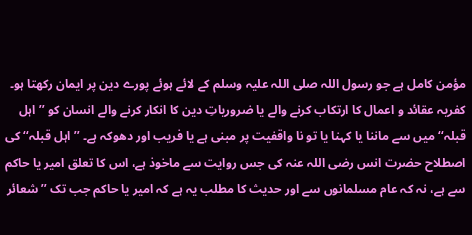مؤمن کامل ہے جو رسول اللہ صلی اللہ علیہ وسلم کے لائے ہوئے پورے دین پر ایمان رکھتا ہو۔ کفریہ عقائد و اعمال کا ارتکاب کرنے والے یا ضروریاتِ دین کا انکار کرنے والے انسان کو ’’اہل قبلہ‘‘ میں سے ماننا یا کہنا یا تو نا واقفیت پر مبنی ہے یا فریب اور دھوکہ ہے۔ ’’اہل قبلہ‘‘ کی اصطلاح حضرت انس رضی اللہ عنہ کی جس روایت سے ماخوذ ہے، اس کا تعلق امیر یا حاکم سے ہے، نہ کہ عام مسلمانوں سے اور حدیث کا مطلب یہ ہے کہ امیر یا حاکم جب تک ’’شعائر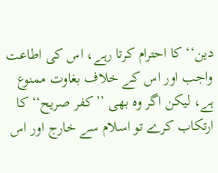دین‘‘ کا احترام کرتا رہے، اس کی اطاعت واجب اور اس کے خلاف بغاوت ممنوع ہے، لیکن اگر وہ بھی ’’کفر صریح‘‘ کا ارتکاب کرے تو اسلام سے خارج اور اس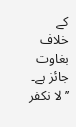کے خلاف بغاوت جائز ہے۔ ’’ لا نکفر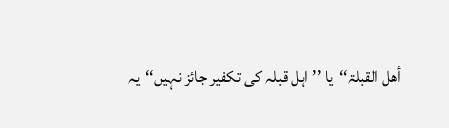أھل القبلۃ‘‘یا ’’اہل قبلہ کی تکفیر جائز نہیں‘‘یہ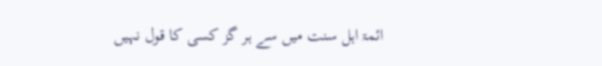ائمۃ اہل سنت میں سے ہر گز کسی کا قول نہیں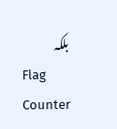بلکہ
Flag Counter